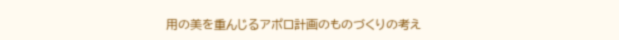用の美を重んじるアポロ計画のものづくりの考え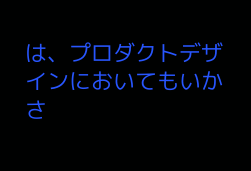は、プロダクトデザインにおいてもいかさ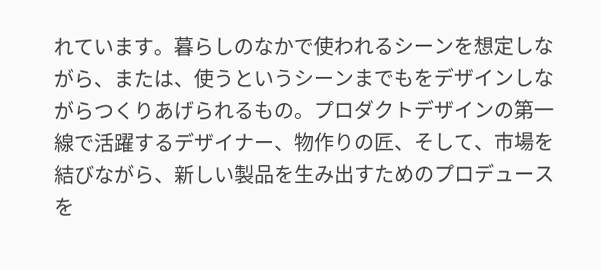れています。暮らしのなかで使われるシーンを想定しながら、または、使うというシーンまでもをデザインしながらつくりあげられるもの。プロダクトデザインの第一線で活躍するデザイナー、物作りの匠、そして、市場を結びながら、新しい製品を生み出すためのプロデュースを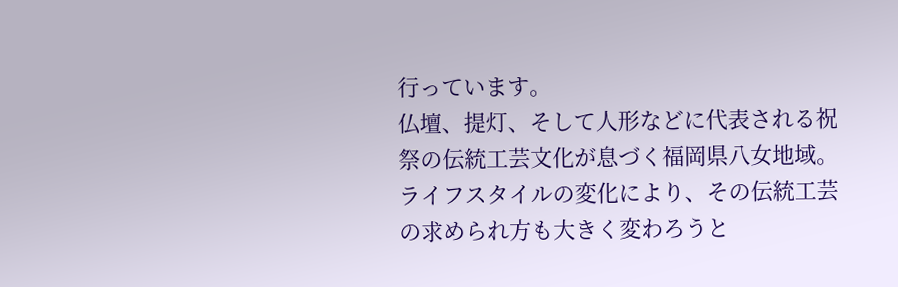行っています。
仏壇、提灯、そして人形などに代表される祝祭の伝統工芸文化が息づく福岡県八女地域。ライフスタイルの変化により、その伝統工芸の求められ方も大きく変わろうと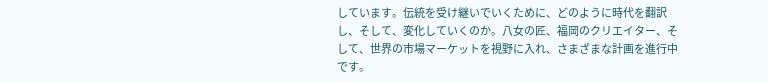しています。伝統を受け継いでいくために、どのように時代を翻訳し、そして、変化していくのか。八女の匠、福岡のクリエイター、そして、世界の市場マーケットを視野に入れ、さまざまな計画を進行中です。